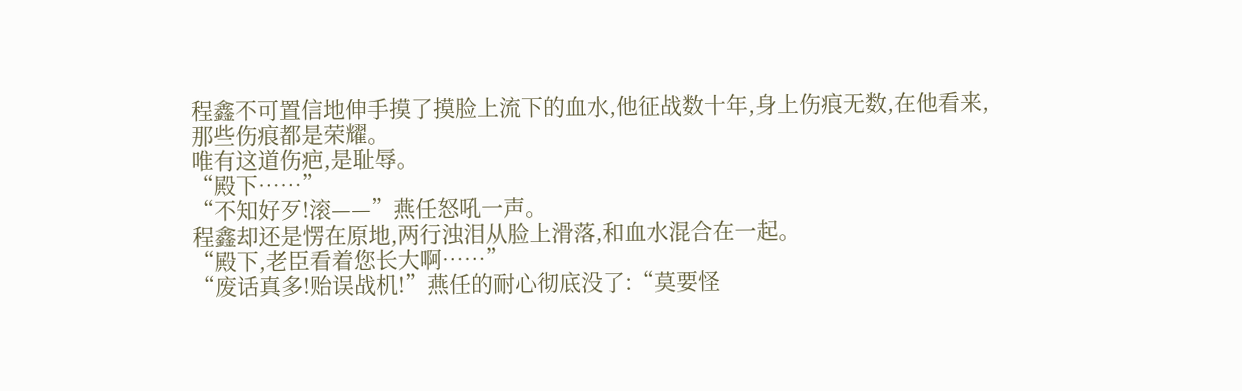程鑫不可置信地伸手摸了摸脸上流下的血水,他征战数十年,身上伤痕无数,在他看来,那些伤痕都是荣耀。
唯有这道伤疤,是耻辱。
“殿下……”
“不知好歹!滚——”燕任怒吼一声。
程鑫却还是愣在原地,两行浊泪从脸上滑落,和血水混合在一起。
“殿下,老臣看着您长大啊……”
“废话真多!贻误战机!”燕任的耐心彻底没了:“莫要怪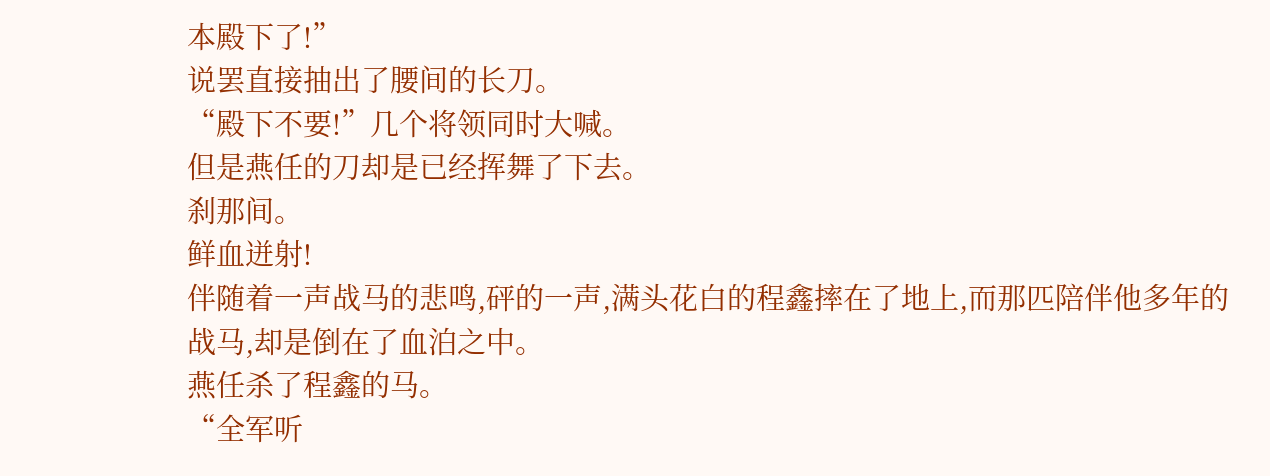本殿下了!”
说罢直接抽出了腰间的长刀。
“殿下不要!”几个将领同时大喊。
但是燕任的刀却是已经挥舞了下去。
刹那间。
鲜血迸射!
伴随着一声战马的悲鸣,砰的一声,满头花白的程鑫摔在了地上,而那匹陪伴他多年的战马,却是倒在了血泊之中。
燕任杀了程鑫的马。
“全军听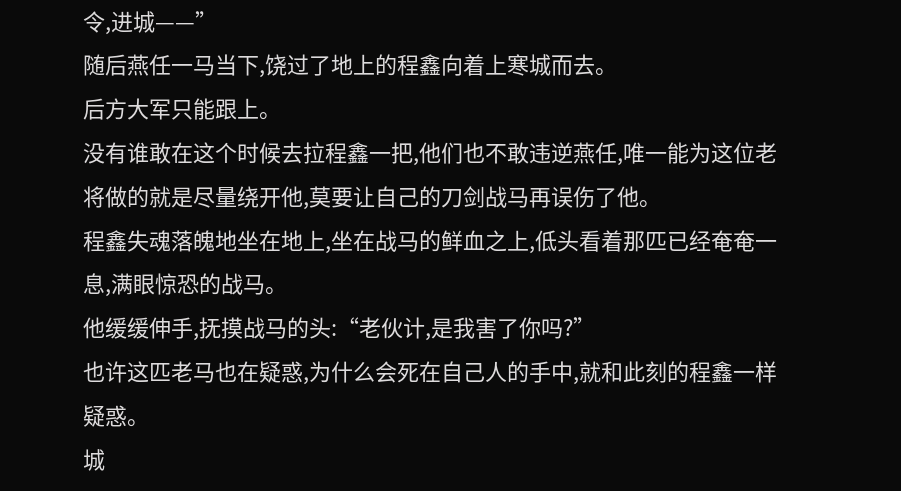令,进城——”
随后燕任一马当下,饶过了地上的程鑫向着上寒城而去。
后方大军只能跟上。
没有谁敢在这个时候去拉程鑫一把,他们也不敢违逆燕任,唯一能为这位老将做的就是尽量绕开他,莫要让自己的刀剑战马再误伤了他。
程鑫失魂落魄地坐在地上,坐在战马的鲜血之上,低头看着那匹已经奄奄一息,满眼惊恐的战马。
他缓缓伸手,抚摸战马的头:“老伙计,是我害了你吗?”
也许这匹老马也在疑惑,为什么会死在自己人的手中,就和此刻的程鑫一样疑惑。
城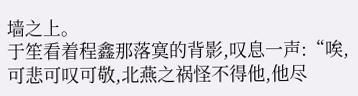墙之上。
于笙看着程鑫那落寞的背影,叹息一声:“唉,可悲可叹可敬,北燕之祸怪不得他,他尽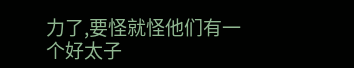力了,要怪就怪他们有一个好太子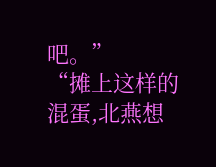吧。”
“摊上这样的混蛋,北燕想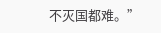不灭国都难。”